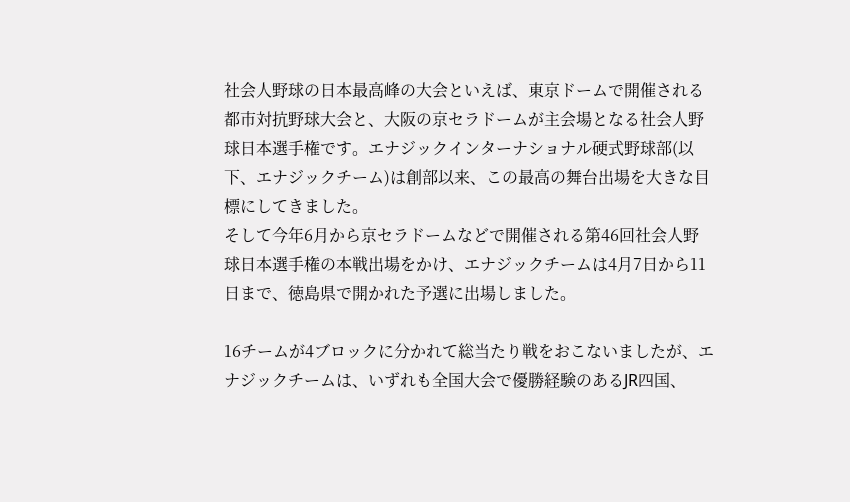社会人野球の日本最高峰の大会といえば、東京ドームで開催される都市対抗野球大会と、大阪の京セラドームが主会場となる社会人野球日本選手権です。エナジックインターナショナル硬式野球部(以下、エナジックチーム)は創部以来、この最高の舞台出場を大きな目標にしてきました。
そして今年6月から京セラドームなどで開催される第46回社会人野球日本選手権の本戦出場をかけ、エナジックチームは4月7日から11日まで、徳島県で開かれた予選に出場しました。

16チームが4ブロックに分かれて総当たり戦をおこないましたが、エナジックチームは、いずれも全国大会で優勝経験のあるJR四国、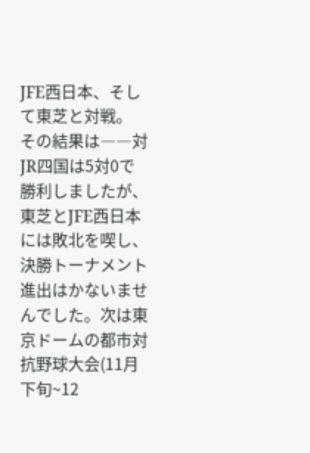JFE西日本、そして東芝と対戦。
その結果は――対JR四国は5対0で勝利しましたが、東芝とJFE西日本には敗北を喫し、決勝トーナメント進出はかないませんでした。次は東京ドームの都市対抗野球大会(11月下旬~12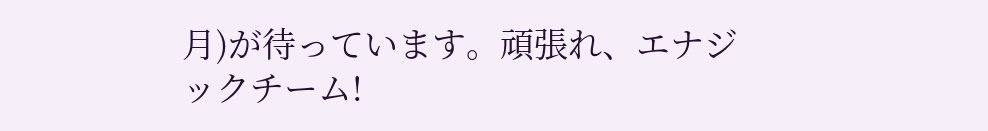月)が待っています。頑張れ、エナジックチーム!